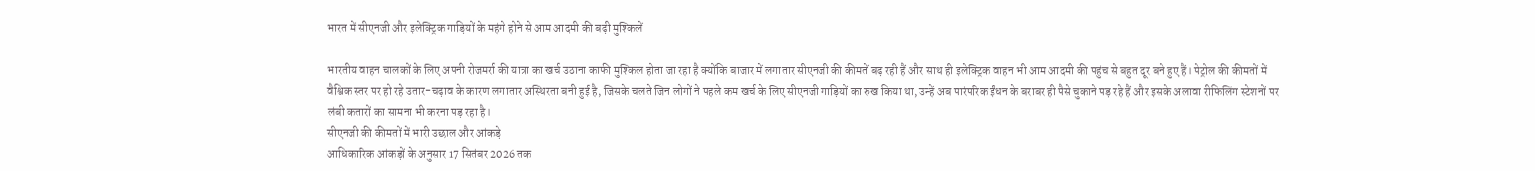भारत में सीएनजी और इलेक्ट्रिक गाड़ियों के महंगे होने से आम आदमी की बढ़ी मुश्किलें

भारतीय वाहन चालकों के लिए अपनी रोजमर्रा की यात्रा का खर्च उठाना काफी मुश्किल होता जा रहा है क्योंकि बाजार में लगातार सीएनजी की कीमतें बढ़ रही हैं और साथ ही इलेक्ट्रिक वाहन भी आम आदमी की पहुंच से बहुत दूर बने हुए हैं। पेट्रोल की कीमतों में वैश्विक स्तर पर हो रहे उतार-चढ़ाव के कारण लगातार अस्थिरता बनी हुई है, जिसके चलते जिन लोगों ने पहले कम खर्च के लिए सीएनजी गाड़ियों का रुख किया था, उन्हें अब पारंपरिक ईंधन के बराबर ही पैसे चुकाने पड़ रहे हैं और इसके अलावा रीफिलिंग स्टेशनों पर लंबी कतारों का सामना भी करना पड़ रहा है।
सीएनजी की कीमतों में भारी उछाल और आंकड़े
आधिकारिक आंकड़ों के अनुसार 17 सितंबर 2026 तक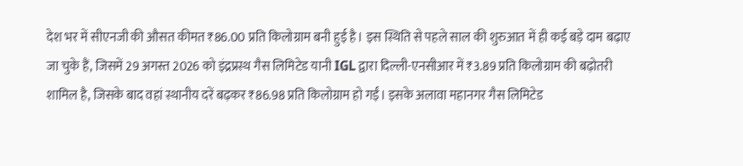देश भर में सीएनजी की औसत कीमत ₹86.00 प्रति किलोग्राम बनी हुई है। इस स्थिति से पहले साल की शुरुआत में ही कई बड़े दाम बढ़ाए जा चुके हैं, जिसमें 29 अगस्त 2026 को इंद्रप्रस्थ गैस लिमिटेड यानी IGL द्वारा दिल्ली-एनसीआर में ₹3.89 प्रति किलोग्राम की बढ़ोतरी शामिल है, जिसके बाद वहां स्थानीय दरें बढ़कर ₹86.98 प्रति किलोग्राम हो गईं। इसके अलावा महानगर गैस लिमिटेड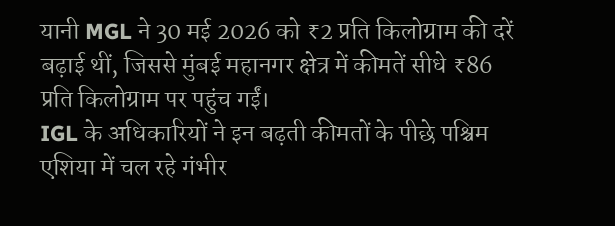यानी MGL ने 30 मई 2026 को ₹2 प्रति किलोग्राम की दरें बढ़ाई थीं, जिससे मुंबई महानगर क्षेत्र में कीमतें सीधे ₹86 प्रति किलोग्राम पर पहुंच गईं।
IGL के अधिकारियों ने इन बढ़ती कीमतों के पीछे पश्चिम एशिया में चल रहे गंभीर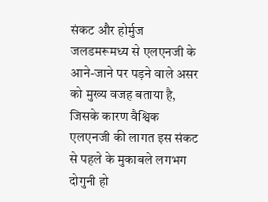संकट और होर्मुज जलडमरूमध्य से एलएनजी के आने-जाने पर पड़ने वाले असर को मुख्य वजह बताया है, जिसके कारण वैश्विक एलएनजी की लागत इस संकट से पहले के मुकाबले लगभग दोगुनी हो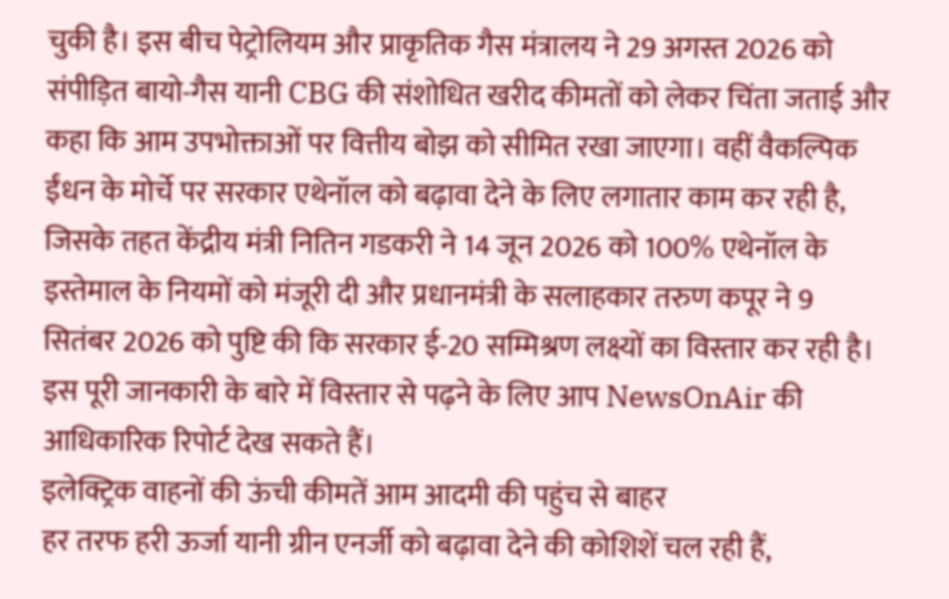चुकी है। इस बीच पेट्रोलियम और प्राकृतिक गैस मंत्रालय ने 29 अगस्त 2026 को संपीड़ित बायो-गैस यानी CBG की संशोधित खरीद कीमतों को लेकर चिंता जताई और कहा कि आम उपभोक्ताओं पर वित्तीय बोझ को सीमित रखा जाएगा। वहीं वैकल्पिक ईंधन के मोर्चे पर सरकार एथेनॉल को बढ़ावा देने के लिए लगातार काम कर रही है, जिसके तहत केंद्रीय मंत्री नितिन गडकरी ने 14 जून 2026 को 100% एथेनॉल के इस्तेमाल के नियमों को मंजूरी दी और प्रधानमंत्री के सलाहकार तरुण कपूर ने 9 सितंबर 2026 को पुष्टि की कि सरकार ई-20 सम्मिश्रण लक्ष्यों का विस्तार कर रही है। इस पूरी जानकारी के बारे में विस्तार से पढ़ने के लिए आप NewsOnAir की आधिकारिक रिपोर्ट देख सकते हैं।
इलेक्ट्रिक वाहनों की ऊंची कीमतें आम आदमी की पहुंच से बाहर
हर तरफ हरी ऊर्जा यानी ग्रीन एनर्जी को बढ़ावा देने की कोशिशें चल रही हैं,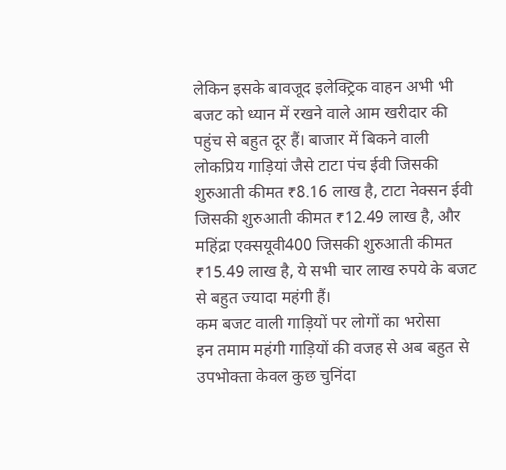लेकिन इसके बावजूद इलेक्ट्रिक वाहन अभी भी बजट को ध्यान में रखने वाले आम खरीदार की पहुंच से बहुत दूर हैं। बाजार में बिकने वाली लोकप्रिय गाड़ियां जैसे टाटा पंच ईवी जिसकी शुरुआती कीमत ₹8.16 लाख है, टाटा नेक्सन ईवी जिसकी शुरुआती कीमत ₹12.49 लाख है, और महिंद्रा एक्सयूवी400 जिसकी शुरुआती कीमत ₹15.49 लाख है, ये सभी चार लाख रुपये के बजट से बहुत ज्यादा महंगी हैं।
कम बजट वाली गाड़ियों पर लोगों का भरोसा
इन तमाम महंगी गाड़ियों की वजह से अब बहुत से उपभोक्ता केवल कुछ चुनिंदा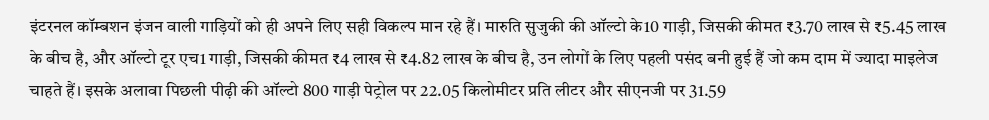इंटरनल कॉम्बशन इंजन वाली गाड़ियों को ही अपने लिए सही विकल्प मान रहे हैं। मारुति सुजुकी की ऑल्टो के10 गाड़ी, जिसकी कीमत ₹3.70 लाख से ₹5.45 लाख के बीच है, और ऑल्टो टूर एच1 गाड़ी, जिसकी कीमत ₹4 लाख से ₹4.82 लाख के बीच है, उन लोगों के लिए पहली पसंद बनी हुई हैं जो कम दाम में ज्यादा माइलेज चाहते हैं। इसके अलावा पिछली पीढ़ी की ऑल्टो 800 गाड़ी पेट्रोल पर 22.05 किलोमीटर प्रति लीटर और सीएनजी पर 31.59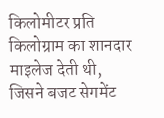किलोमीटर प्रति किलोग्राम का शानदार माइलेज देती थी, जिसने बजट सेगमेंट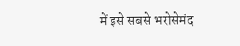में इसे सबसे भरोसेमंद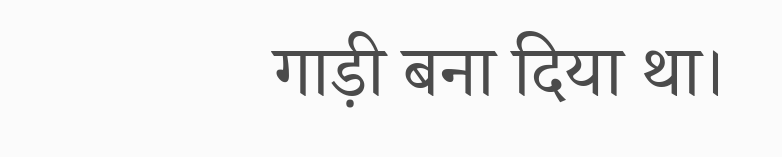गाड़ी बना दिया था।